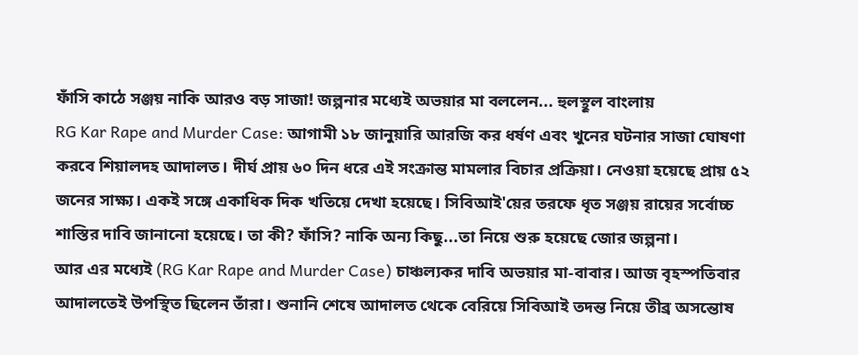ফাঁসি কাঠে সঞ্জয় নাকি আরও বড় সাজা! জল্পনার মধ্যেই অভয়ার মা বললেন... হুলস্থূল বাংলায়
RG Kar Rape and Murder Case: আগামী ১৮ জানুয়ারি আরজি কর ধর্ষণ এবং খুনের ঘটনার সাজা ঘোষণা করবে শিয়ালদহ আদালত। দীর্ঘ প্রায় ৬০ দিন ধরে এই সংক্রান্ত মামলার বিচার প্রক্রিয়া। নেওয়া হয়েছে প্রায় ৫২ জনের সাক্ষ্য। একই সঙ্গে একাধিক দিক খতিয়ে দেখা হয়েছে। সিবিআই'য়ের তরফে ধৃত সঞ্জয় রায়ের সর্বোচ্চ শাস্তির দাবি জানানো হয়েছে। তা কী? ফাঁসি? নাকি অন্য কিছু...তা নিয়ে শুরু হয়েছে জোর জল্পনা।
আর এর মধ্যেই (RG Kar Rape and Murder Case) চাঞ্চল্যকর দাবি অভয়ার মা-বাবার। আজ বৃহস্পতিবার আদালতেই উপস্থিত ছিলেন তাঁরা। শুনানি শেষে আদালত থেকে বেরিয়ে সিবিআই তদন্ত নিয়ে তীব্র অসন্তোষ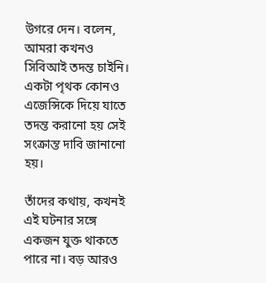উগরে দেন। বলেন, আমরা কখনও সিবিআই তদন্ত চাইনি। একটা পৃথক কোনও এজেন্সিকে দিয়ে যাতে তদন্ত করানো হয় সেই সংক্রান্ত দাবি জানানো হয়।

তাঁদের কথায়, কখনই এই ঘটনার সঙ্গে একজন যুক্ত থাকতে পারে না। বড় আরও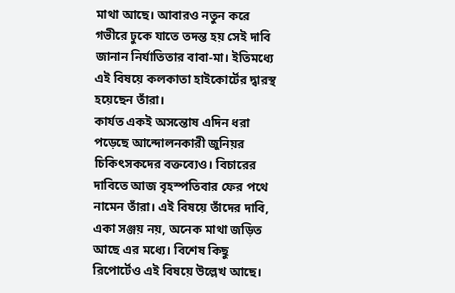মাথা আছে। আবারও নতুন করে গভীরে ঢুকে যাতে তদন্ত হয় সেই দাবি জানান নির্যাতিতার বাবা-মা। ইতিমধ্যে এই বিষয়ে কলকাতা হাইকোর্টের দ্বারস্থ হয়েছেন তাঁরা।
কার্যত একই অসন্তোষ এদিন ধরা পড়েছে আন্দোলনকারী জুনিয়র চিকিৎসকদের বক্তব্যেও। বিচারের দাবিতে আজ বৃহস্পতিবার ফের পথে নামেন তাঁরা। এই বিষয়ে তাঁদের দাবি, একা সঞ্জয় নয়, অনেক মাথা জড়িত আছে এর মধ্যে। বিশেষ কিছু রিপোর্টেও এই বিষয়ে উল্লেখ আছে।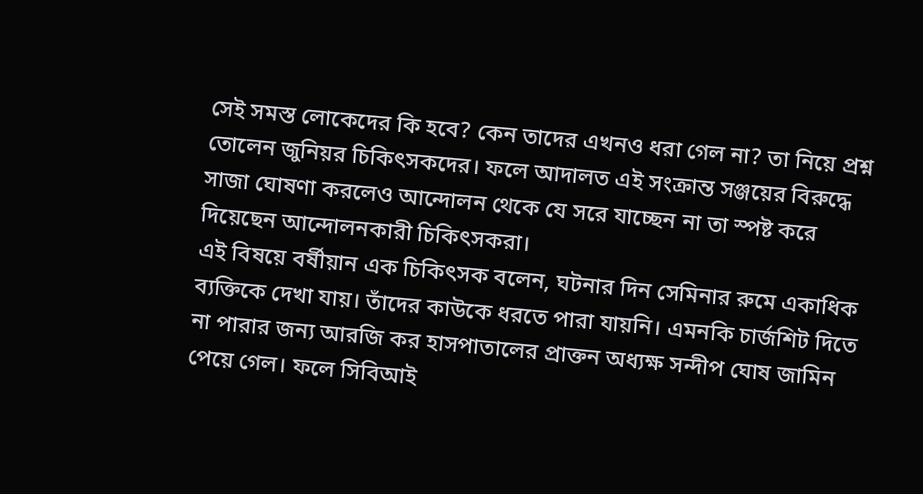সেই সমস্ত লোকেদের কি হবে? কেন তাদের এখনও ধরা গেল না? তা নিয়ে প্রশ্ন তোলেন জুনিয়র চিকিৎসকদের। ফলে আদালত এই সংক্রান্ত সঞ্জয়ের বিরুদ্ধে সাজা ঘোষণা করলেও আন্দোলন থেকে যে সরে যাচ্ছেন না তা স্পষ্ট করে দিয়েছেন আন্দোলনকারী চিকিৎসকরা।
এই বিষয়ে বর্ষীয়ান এক চিকিৎসক বলেন, ঘটনার দিন সেমিনার রুমে একাধিক ব্যক্তিকে দেখা যায়। তাঁদের কাউকে ধরতে পারা যায়নি। এমনকি চার্জশিট দিতে না পারার জন্য আরজি কর হাসপাতালের প্রাক্তন অধ্যক্ষ সন্দীপ ঘোষ জামিন পেয়ে গেল। ফলে সিবিআই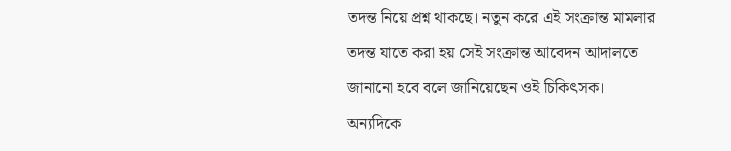তদন্ত নিয়ে প্রশ্ন থাকছে। নতুন করে এই সংক্রান্ত মামলার তদন্ত যাতে করা হয় সেই সংক্রান্ত আবেদন আদালতে জানানো হবে বলে জানিয়েছেন ওই চিকিৎসক।
অন্যদিকে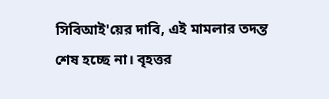সিবিআই'য়ের দাবি, এই মামলার তদন্ত শেষ হচ্ছে না। বৃহত্তর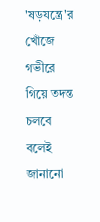'ষড়যন্ত্রে'র খোঁজে গভীরে গিয়ে তদন্ত চলবে বলেই জানানো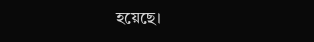হয়েছে।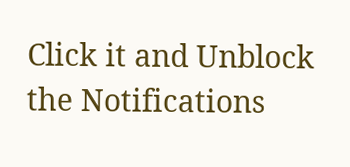Click it and Unblock the Notifications